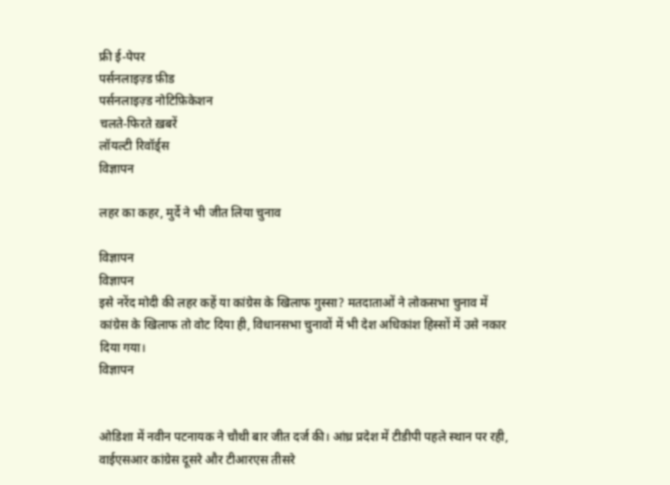फ्री ई-पेपर
पर्सनलाइज़्ड फ़ीड
पर्सनलाइज़्ड नोटिफ़िकेशन
चलते-फिरते ख़बरें
लॉयल्टी रिवॉर्ड्स
विज्ञापन

लहर का कहर, मुर्दे ने भी जीत लिया चुनाव

विज्ञापन
विज्ञापन
इसे नरेंद मोदी की लहर कहें या कांग्रेस के खिलाफ गुस्सा? मतदाताओं ने लोकसभा चुनाव में कांग्रेस के खिलाफ तो वोट दिया ही, विधानसभा चुनावों में भी देश अधिकांश हिस्सों में उसे नकार दिया गया।
विज्ञापन


ओडिशा में नवीन पटनायक ने चौथी बार जीत दर्ज की। आंध्र प्रदेश में टीडीपी पहले स्थान पर रही, वाईएसआर कांग्रेस दूसरे और टीआरएस तीसरे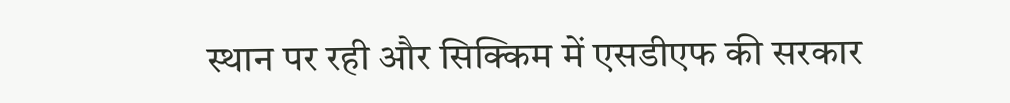स्थान पर रही और सिक्किम में एसडीएफ की सरकार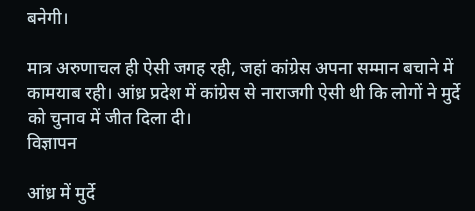बनेगी।

मात्र अरुणाचल ही ऐसी जगह रही, जहां कांग्रेस अपना सम्मान बचाने में कामयाब रही। आंध्र प्रदेश में कांग्रेस से नाराजगी ऐसी थी कि लोगों ने मुर्दे को चुनाव में जीत दिला दी।
विज्ञापन

आंध्र में मुर्दे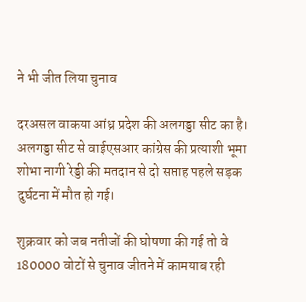ने भी जीत लिया चुनाव

दरअसल वाकया आंध्र प्रदेश की अलगड्डा सीट का है। अलगड्डा सीट से वाईएसआर कांग्रेस की प्रत्याशी भूमा शोभा नागी रेड्डी की मतदान से दो सप्ताह पहले सड़क दुर्घटना में मौत हो गई।

शुक्रवार को जब नतीजों की घोषणा की गई तो वे 180000 वोटों से चुनाव जीतने में कामयाब रही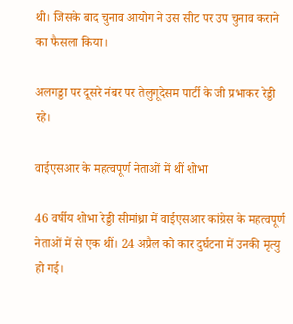थी। जिसके बाद चुनाव आयोग ने उस सीट पर उप चुनाव कराने का फैसला किया।

अलगड्डा पर दूसरे नंबर पर तेलुगूदेसम पार्टी के जी प्रभाकर रेड्डी रहे।

वाईएसआर के महत्वपूर्ण नेताओं में थीं शोभा

46 वर्षीय शोभा रेड्डी सीमांध्रा में वाईएसआर कांग्रेस के महत्वपूर्ण नेताओं में से एक ‌थीं। 24 अप्रैल को कार दुर्घटना में उनकी मृत्यु हो गई।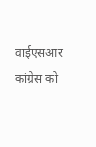वाईएसआर कांग्रेस को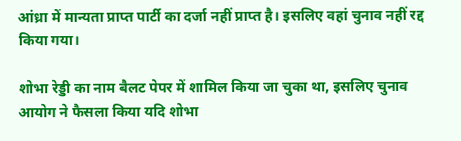आंध्रा में मान्यता प्राप्त पार्टी का दर्जा नहीं प्राप्त है। इसलिए वहां चुनाव नहीं रद्द किया गया।

शोभा रेड्डी का नाम बैलट पेपर में शामिल किया जा चुका था, इसलिए चुनाव आयोग ने फैसला किया यदि शोभा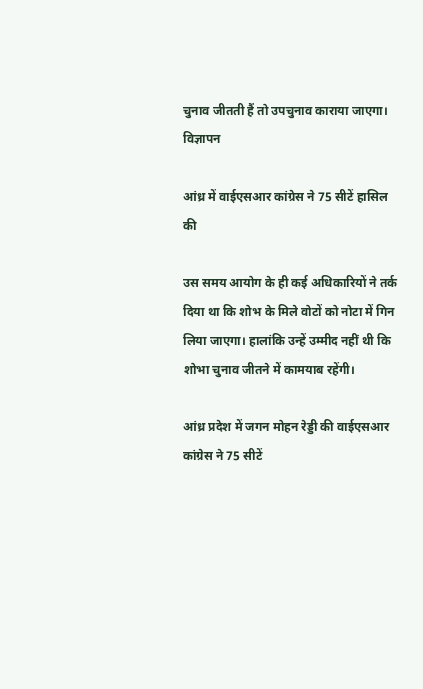चुनाव जीतती हैं तो उपचुनाव काराया जाएगा।
विज्ञापन

आंध्र में वाईएसआर कांग्रेस ने 75 सीटें हासिल की

उस समय आयोग के ही कई अधिकारियों ने तर्क दिया था कि शोभ के मिले वोटों को नोटा में गिन लिया जाएगा। हालांकि उन्हें उम्मीद नहीं थी कि शोभा चुनाव जीतने में कामयाब रहेंगी।

आंध्र प्रदेश में जगन मोहन रेड्डी की वाईएसआर कांग्रेस ने 75 सीटें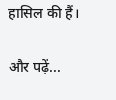हासिल की हैं।

और पढ़ें...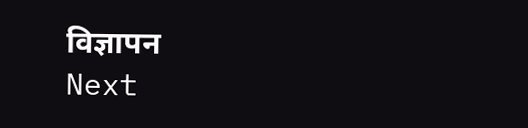विज्ञापन
Next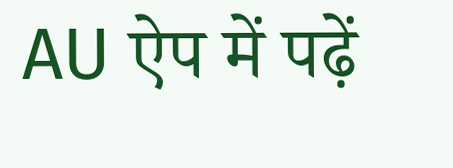AU ऐप में पढ़ें